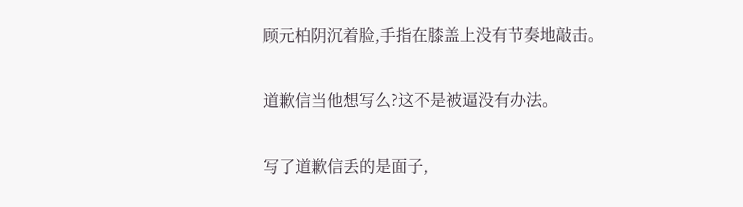顾元柏阴沉着脸,手指在膝盖上没有节奏地敲击。

道歉信当他想写么?这不是被逼没有办法。

写了道歉信丢的是面子,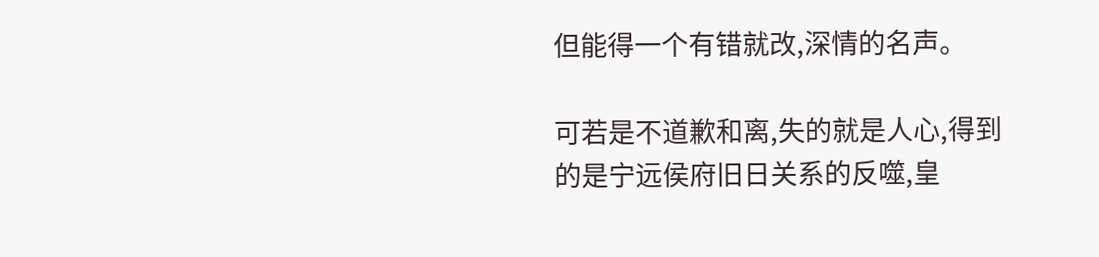但能得一个有错就改,深情的名声。

可若是不道歉和离,失的就是人心,得到的是宁远侯府旧日关系的反噬,皇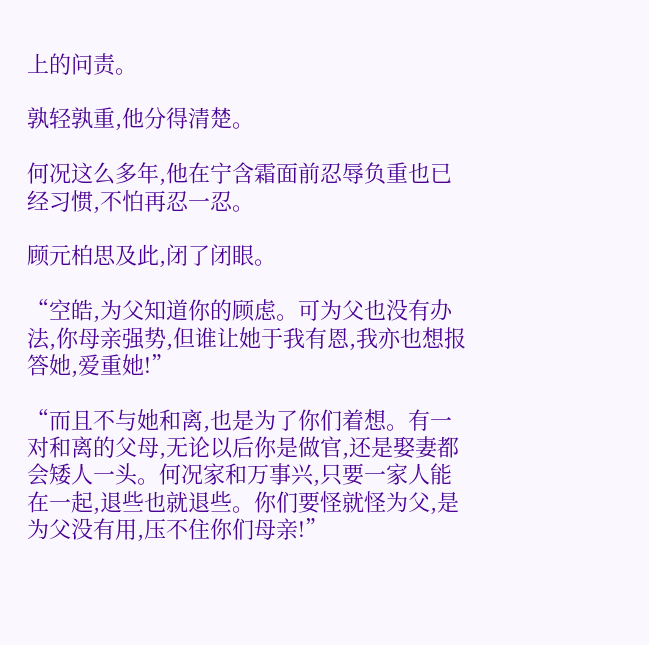上的问责。

孰轻孰重,他分得清楚。

何况这么多年,他在宁含霜面前忍辱负重也已经习惯,不怕再忍一忍。

顾元柏思及此,闭了闭眼。

“空皓,为父知道你的顾虑。可为父也没有办法,你母亲强势,但谁让她于我有恩,我亦也想报答她,爱重她!”

“而且不与她和离,也是为了你们着想。有一对和离的父母,无论以后你是做官,还是娶妻都会矮人一头。何况家和万事兴,只要一家人能在一起,退些也就退些。你们要怪就怪为父,是为父没有用,压不住你们母亲!”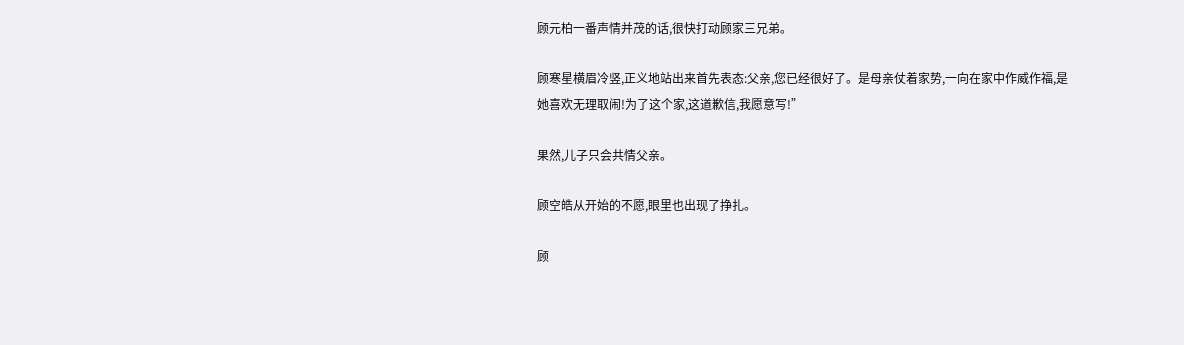顾元柏一番声情并茂的话,很快打动顾家三兄弟。

顾寒星横眉冷竖,正义地站出来首先表态:父亲,您已经很好了。是母亲仗着家势,一向在家中作威作福,是她喜欢无理取闹!为了这个家,这道歉信,我愿意写!”

果然,儿子只会共情父亲。

顾空皓从开始的不愿,眼里也出现了挣扎。

顾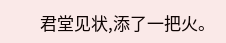君堂见状,添了一把火。